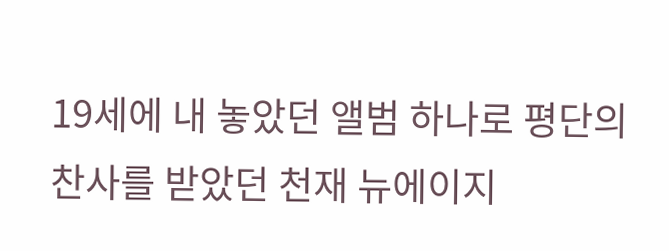19세에 내 놓았던 앨범 하나로 평단의 찬사를 받았던 천재 뉴에이지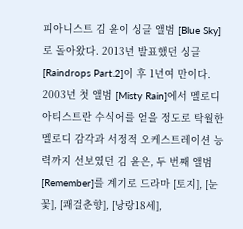피아니스트 김 윤이 싱글 앨범 [Blue Sky]로 돌아왔다. 2013년 발표했던 싱글 [Raindrops Part.2]이 후 1년여 만이다. 2003년 첫 앨범 [Misty Rain]에서 멜로디 아티스트란 수식어를 얻을 정도로 탁월한 멜로디 감각과 서정적 오케스트레이션 능력까지 선보였던 김 윤은, 두 번째 앨범 [Remember]를 계기로 드라마 [토지], [눈꽃], [쾌걸춘향], [낭랑18세],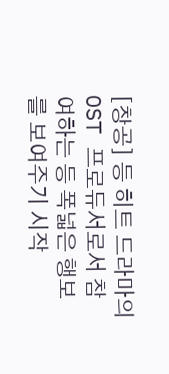[창공] 등 히트 드라마의 OST 프로듀서로서 참여하는 등 폭넓은 행보를 보여주기 시작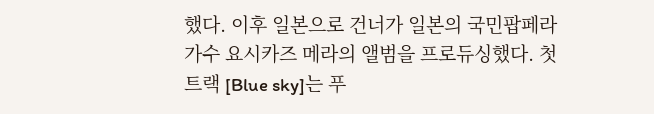했다. 이후 일본으로 건너가 일본의 국민팝페라가수 요시카즈 메라의 앨범을 프로듀싱했다. 첫 트랙 [Blue sky]는 푸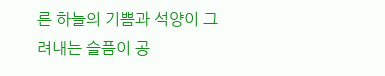른 하늘의 기쁨과 석양이 그려내는 슬픔이 공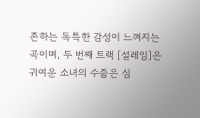존하는 독특한 감성이 느껴지는 곡이며, 두 번째 트랙 [설레임]은 귀여운 소녀의 수줍은 심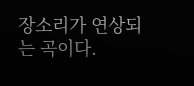장소리가 연상되는 곡이다.